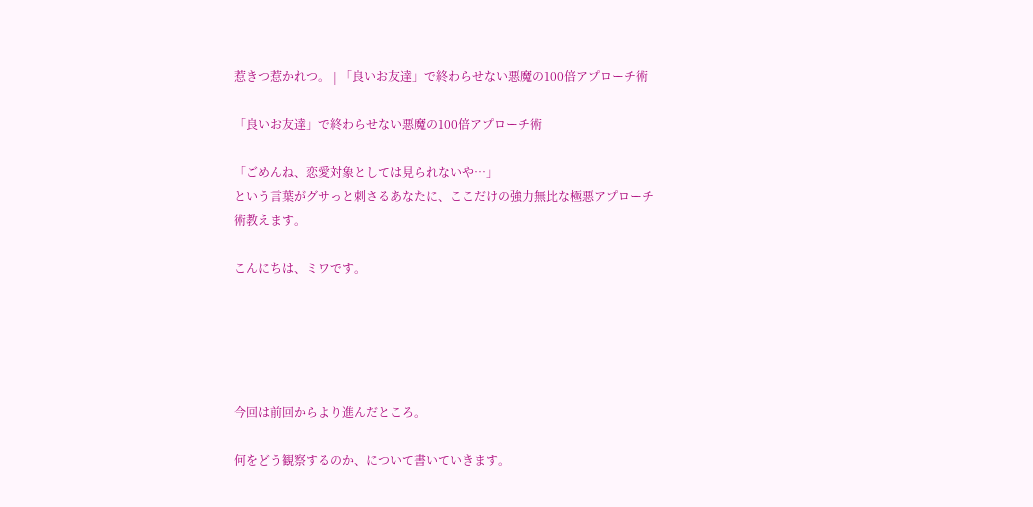惹きつ惹かれつ。 | 「良いお友達」で終わらせない悪魔の100倍アプローチ術

「良いお友達」で終わらせない悪魔の100倍アプローチ術

「ごめんね、恋愛対象としては見られないや…」
という言葉がグサっと刺さるあなたに、ここだけの強力無比な極悪アプローチ術教えます。

こんにちは、ミワです。





今回は前回からより進んだところ。

何をどう観察するのか、について書いていきます。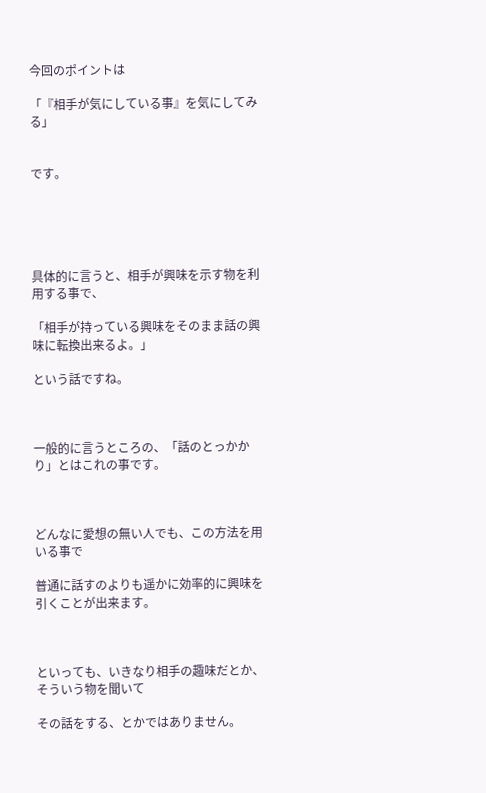今回のポイントは

「『相手が気にしている事』を気にしてみる」


です。





具体的に言うと、相手が興味を示す物を利用する事で、

「相手が持っている興味をそのまま話の興味に転換出来るよ。」

という話ですね。



一般的に言うところの、「話のとっかかり」とはこれの事です。



どんなに愛想の無い人でも、この方法を用いる事で

普通に話すのよりも遥かに効率的に興味を引くことが出来ます。



といっても、いきなり相手の趣味だとか、そういう物を聞いて

その話をする、とかではありません。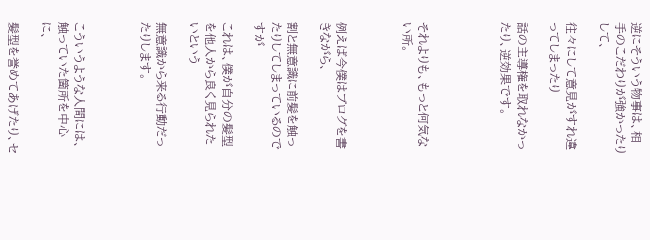逆にそういう物事は、相手のこだわりが強かったりして、

往々にして意見がすれ違ってしまったり

話の主導権を取れなかったり、逆効果です。




それよりも、もっと何気ない所。



例えば今僕はブログを書きながら、

割と無意識に前髪を触ったりしてしまっているのですが

これは、僕が自分の髪型を他人から良く見られたいという

無意識から来る行動だったりします。



こういうような人間には、触っていた箇所を中心に、

髪型を誉めてあげたり、セ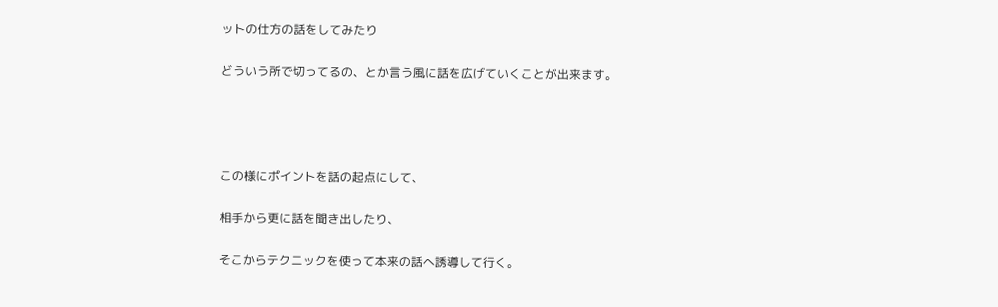ットの仕方の話をしてみたり

どういう所で切ってるの、とか言う風に話を広げていくことが出来ます。




この様にポイントを話の起点にして、

相手から更に話を聞き出したり、

そこからテクニックを使って本来の話へ誘導して行く。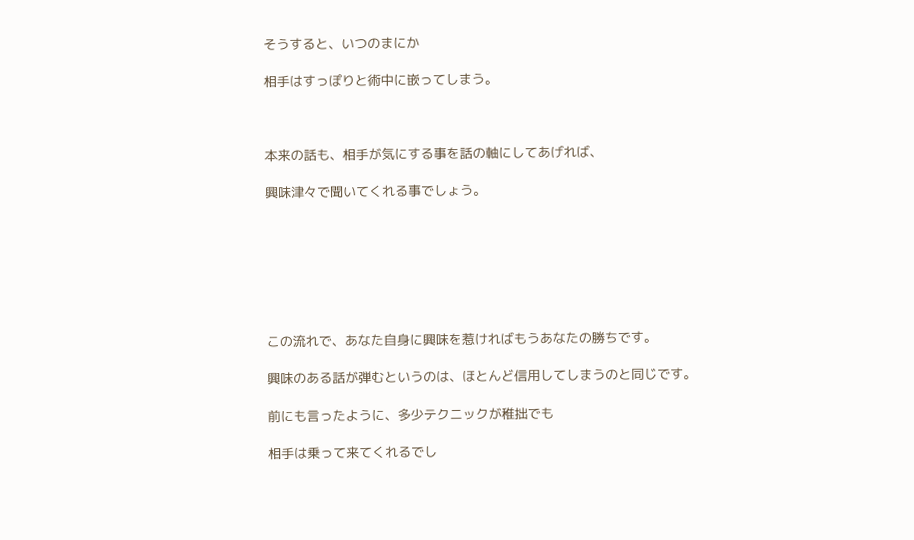そうすると、いつのまにか

相手はすっぽりと術中に嵌ってしまう。



本来の話も、相手が気にする事を話の軸にしてあげれば、

興味津々で聞いてくれる事でしょう。







この流れで、あなた自身に興味を惹ければもうあなたの勝ちです。

興味のある話が弾むというのは、ほとんど信用してしまうのと同じです。

前にも言ったように、多少テクニックが稚拙でも

相手は乗って来てくれるでし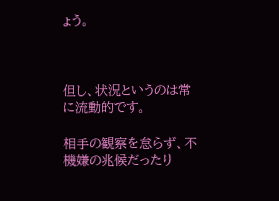ょう。



但し、状況というのは常に流動的です。

相手の観察を怠らず、不機嫌の兆候だったり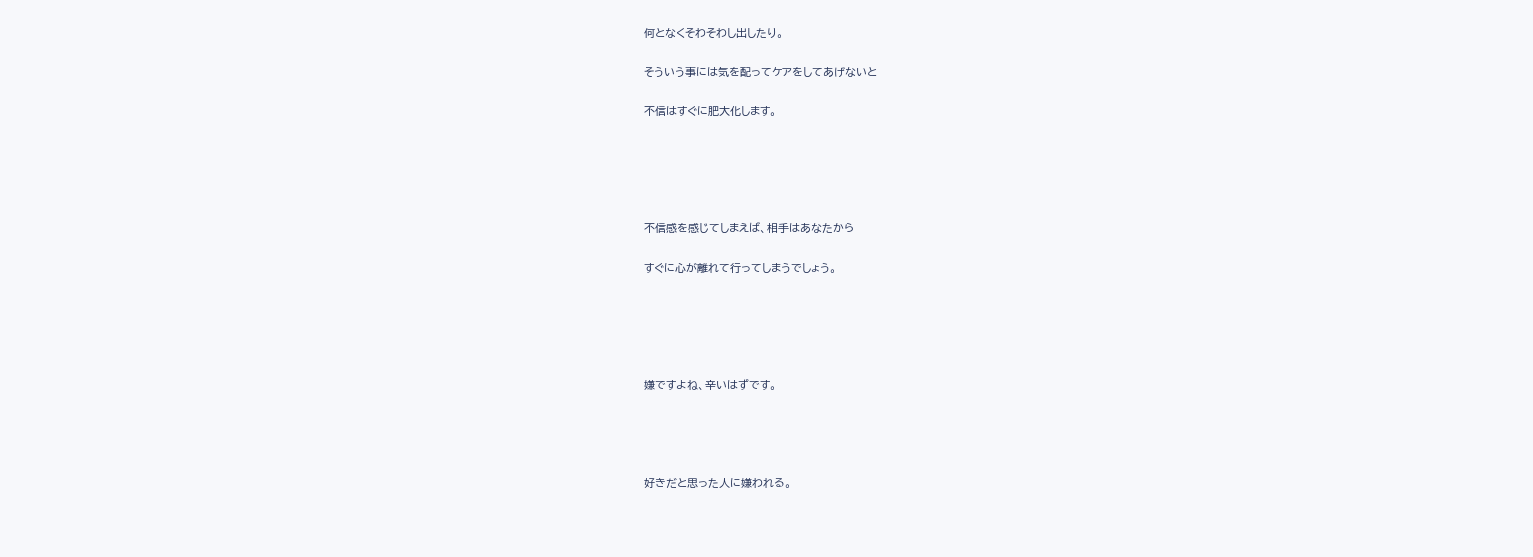何となくそわそわし出したり。

そういう事には気を配ってケアをしてあげないと

不信はすぐに肥大化します。





不信感を感じてしまえば、相手はあなたから

すぐに心が離れて行ってしまうでしょう。





嫌ですよね、辛いはずです。




好きだと思った人に嫌われる。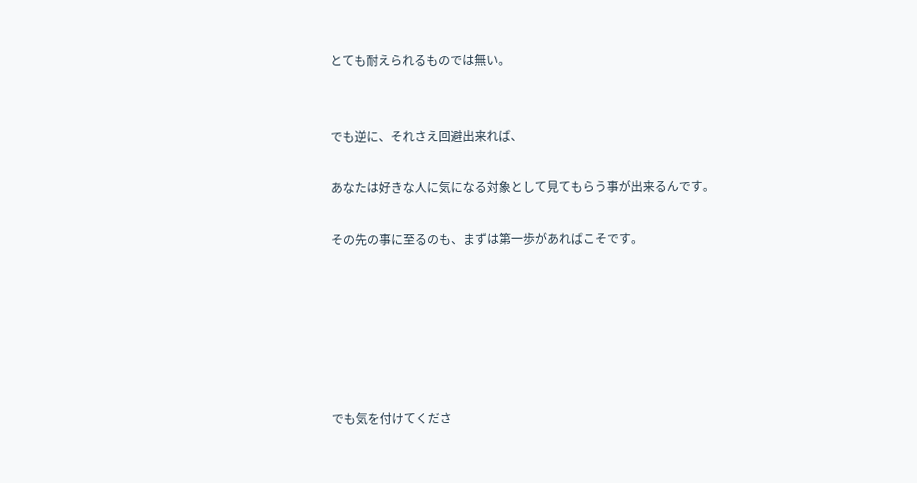とても耐えられるものでは無い。


でも逆に、それさえ回避出来れば、

あなたは好きな人に気になる対象として見てもらう事が出来るんです。

その先の事に至るのも、まずは第一歩があればこそです。






でも気を付けてくださ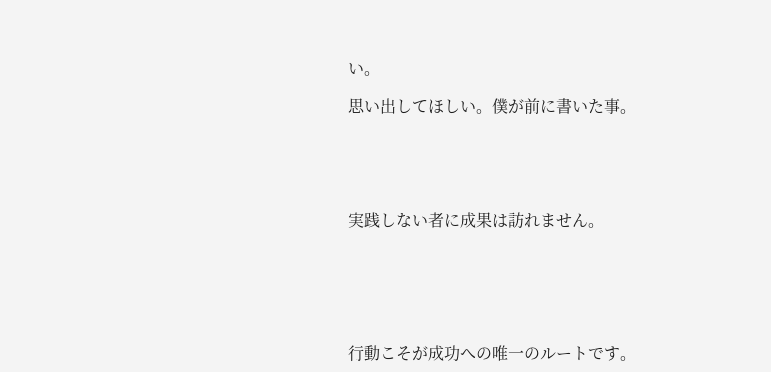い。

思い出してほしい。僕が前に書いた事。





実践しない者に成果は訪れません。






行動こそが成功への唯一のルートです。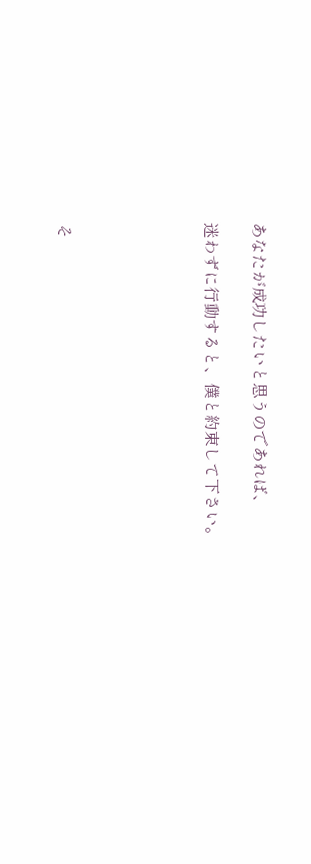あなたが成功したいと思うのであれば、

迷わずに行動すると、僕と約束して下さい。





そ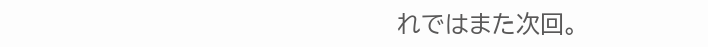れではまた次回。